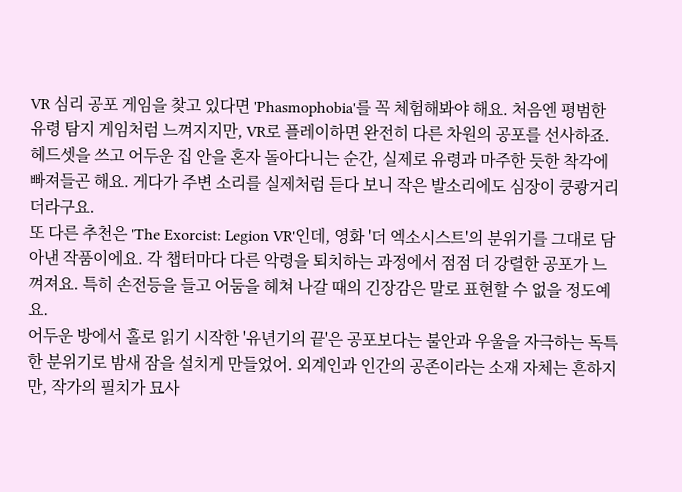VR 심리 공포 게임을 찾고 있다면 'Phasmophobia'를 꼭 체험해봐야 해요. 처음엔 평범한 유령 탐지 게임처럼 느껴지지만, VR로 플레이하면 완전히 다른 차원의 공포를 선사하죠. 헤드셋을 쓰고 어두운 집 안을 혼자 돌아다니는 순간, 실제로 유령과 마주한 듯한 착각에 빠져들곤 해요. 게다가 주변 소리를 실제처럼 듣다 보니 작은 발소리에도 심장이 쿵쾅거리더라구요.
또 다른 추천은 'The Exorcist: Legion VR'인데, 영화 '더 엑소시스트'의 분위기를 그대로 담아낸 작품이에요. 각 챕터마다 다른 악령을 퇴치하는 과정에서 점점 더 강렬한 공포가 느껴져요. 특히 손전등을 들고 어둠을 헤쳐 나갈 때의 긴장감은 말로 표현할 수 없을 정도예요.
어두운 방에서 홀로 읽기 시작한 '유년기의 끝'은 공포보다는 불안과 우울을 자극하는 독특한 분위기로 밤새 잠을 설치게 만들었어. 외계인과 인간의 공존이라는 소재 자체는 흔하지만, 작가의 필치가 묘사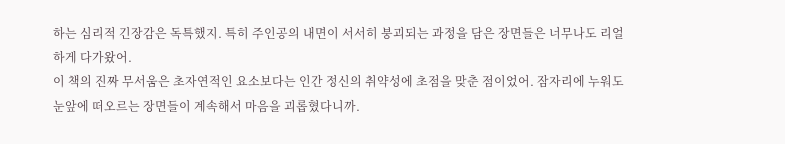하는 심리적 긴장감은 독특했지. 특히 주인공의 내면이 서서히 붕괴되는 과정을 담은 장면들은 너무나도 리얼하게 다가왔어.
이 책의 진짜 무서움은 초자연적인 요소보다는 인간 정신의 취약성에 초점을 맞춘 점이었어. 잠자리에 누워도 눈앞에 떠오르는 장면들이 계속해서 마음을 괴롭혔다니까.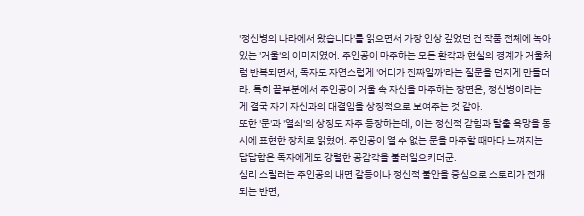'정신병의 나라에서 왔습니다'를 읽으면서 가장 인상 깊었던 건 작품 전체에 녹아있는 '거울'의 이미지였어. 주인공이 마주하는 모든 환각과 현실의 경계가 거울처럼 반복되면서, 독자도 자연스럽게 '어디가 진짜일까'라는 질문을 던지게 만들더라. 특히 끝부분에서 주인공이 거울 속 자신을 마주하는 장면은, 정신병이라는 게 결국 자기 자신과의 대결임을 상징적으로 보여주는 것 같아.
또한 '문'과 '열쇠'의 상징도 자주 등장하는데, 이는 정신적 갇힘과 탈출 욕망을 동시에 표현한 장치로 읽혔어. 주인공이 열 수 없는 문을 마주할 때마다 느껴지는 답답함은 독자에게도 강렬한 공감각을 불러일으키더군.
심리 스릴러는 주인공의 내면 갈등이나 정신적 불안을 중심으로 스토리가 전개되는 반면,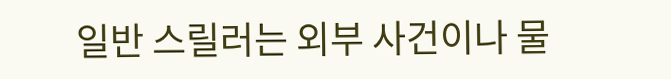일반 스릴러는 외부 사건이나 물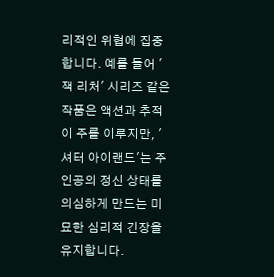리적인 위협에 집중합니다. 예를 들어 '잭 리처' 시리즈 같은 작품은 액션과 추적이 주를 이루지만, '셔터 아이랜드'는 주인공의 정신 상태를 의심하게 만드는 미묘한 심리적 긴장을 유지합니다.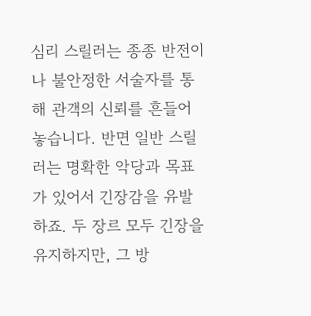심리 스릴러는 종종 반전이나 불안정한 서술자를 통해 관객의 신뢰를 흔들어 놓습니다. 반면 일반 스릴러는 명확한 악당과 목표가 있어서 긴장감을 유발하죠. 두 장르 모두 긴장을 유지하지만, 그 방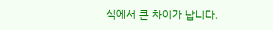식에서 큰 차이가 납니다.